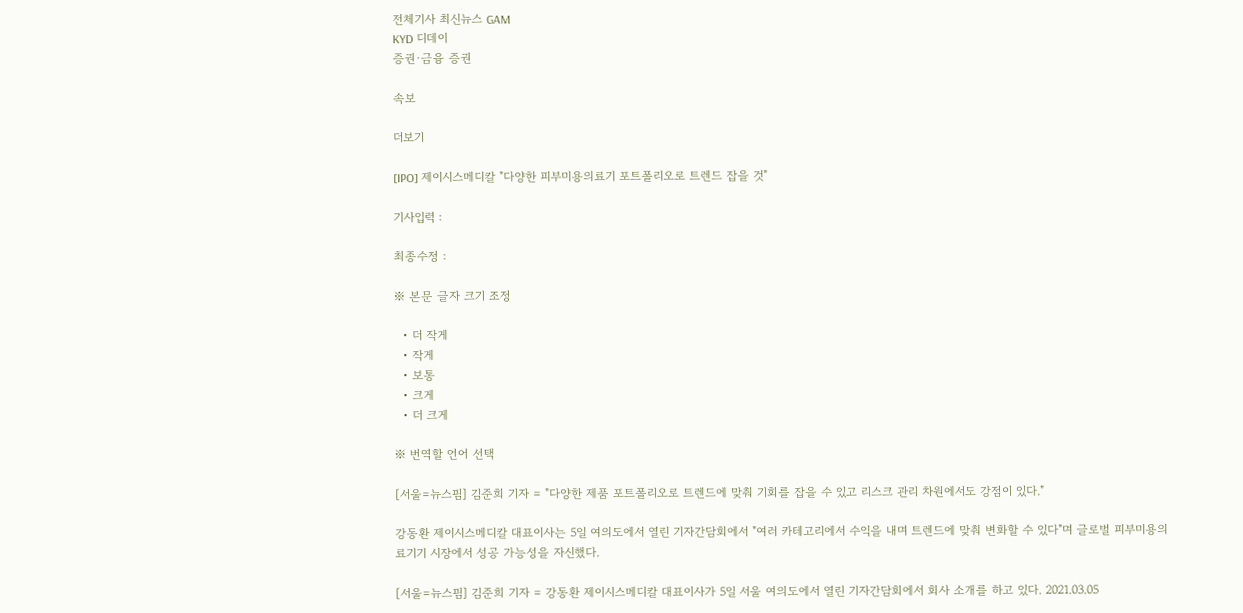전체기사 최신뉴스 GAM
KYD 디데이
증권·금융 증권

속보

더보기

[IPO] 제이시스메디칼 "다양한 피부미용의료기 포트폴리오로 트렌드 잡을 것"

기사입력 :

최종수정 :

※ 본문 글자 크기 조정

  • 더 작게
  • 작게
  • 보통
  • 크게
  • 더 크게

※ 번역할 언어 선택

[서울=뉴스핌] 김준희 기자 = "다양한 제품 포트폴리오로 트렌드에 맞춰 기회를 잡을 수 있고 리스크 관리 차원에서도 강점이 있다."

강동환 제이시스메디칼 대표이사는 5일 여의도에서 열린 기자간담회에서 "여러 카테고리에서 수익을 내며 트렌드에 맞춰 변화할 수 있다"며 글로벌 피부미용의료기기 시장에서 성공 가능성을 자신했다.

[서울=뉴스핌] 김준희 기자 = 강동환 제이시스메디칼 대표이사가 5일 서울 여의도에서 열린 기자간담회에서 회사 소개를 하고 있다. 2021.03.05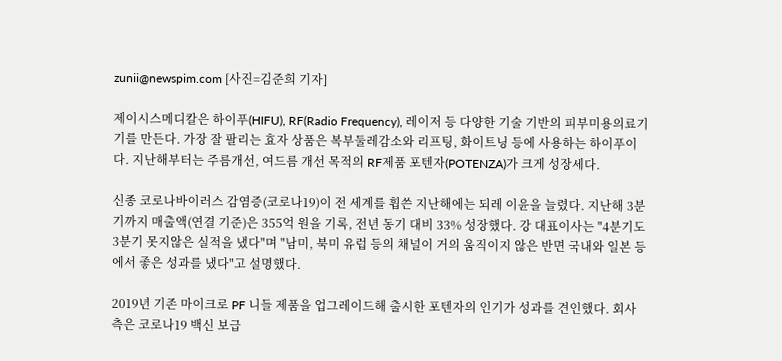zunii@newspim.com [사진=김준희 기자]

제이시스메디칼은 하이푸(HIFU), RF(Radio Frequency), 레이저 등 다양한 기술 기반의 피부미용의료기기를 만든다. 가장 잘 팔리는 효자 상품은 복부둘레감소와 리프팅, 화이트닝 등에 사용하는 하이푸이다. 지난해부터는 주름개선, 여드름 개선 목적의 RF제품 포텐자(POTENZA)가 크게 성장세다.

신종 코로나바이러스 감염증(코로나19)이 전 세계를 휩쓴 지난해에는 되레 이윤을 늘렸다. 지난해 3분기까지 매출액(연결 기준)은 355억 원을 기록, 전년 동기 대비 33% 성장했다. 강 대표이사는 "4분기도 3분기 못지않은 실적을 냈다"며 "남미, 북미 유럽 등의 채널이 거의 움직이지 않은 반면 국내와 일본 등에서 좋은 성과를 냈다"고 설명했다.

2019년 기존 마이크로 PF 니들 제품을 업그레이드해 출시한 포텐자의 인기가 성과를 견인했다. 회사 측은 코로나19 백신 보급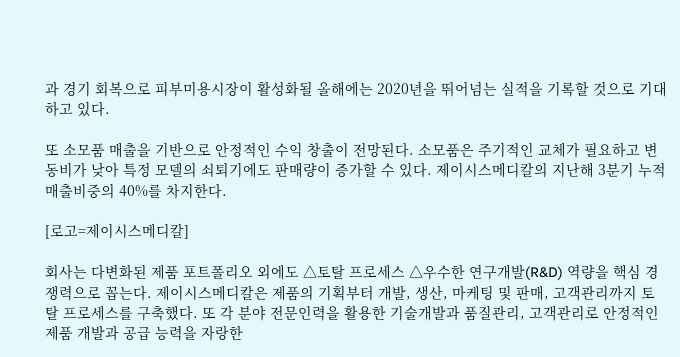과 경기 회복으로 피부미용시장이 활성화될 올해에는 2020년을 뛰어넘는 실적을 기록할 것으로 기대하고 있다.

또 소모품 매출을 기반으로 안정적인 수익 창출이 전망된다. 소모품은 주기적인 교체가 필요하고 변동비가 낮아 특정 모델의 쇠퇴기에도 판매량이 증가할 수 있다. 제이시스메디칼의 지난해 3분기 누적 매출비중의 40%를 차지한다.

[로고=제이시스메디칼]

회사는 다변화된 제품 포트폴리오 외에도 △토탈 프로세스 △우수한 연구개발(R&D) 역량을 핵심 경쟁력으로 꼽는다. 제이시스메디칼은 제품의 기획부터 개발, 생산, 마케팅 및 판매, 고객관리까지 토탈 프로세스를 구축했다. 또 각 분야 전문인력을 활용한 기술개발과 품질관리, 고객관리로 안정적인 제품 개발과 공급 능력을 자랑한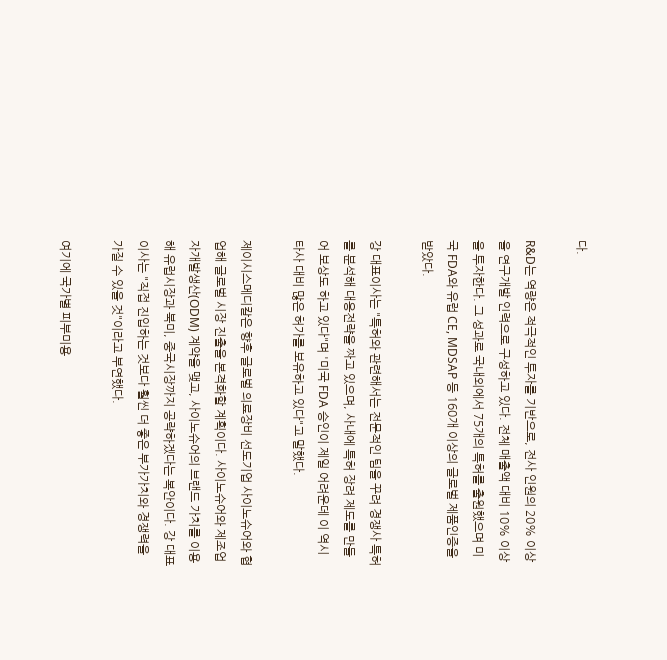다.

R&D는 역량은 적극적인 투자를 기반으로, 전사 인원의 20% 이상을 연구개발 인력으로 구성하고 있다. 전체 매출액 대비 10% 이상을 투자한다. 그 성과로 국내외에서 75개의 특허를 출원했으며 미국 FDA와 유럽 CE, MDSAP 등 160개 이상의 글로벌 제품인증을 받았다.

강 대표이사는 "특허와 관련해서는 전문적인 팀을 꾸려 경쟁사 특허를 분석해 대응전략을 짜고 있으며, 사내에 특허 장려 제도를 만들어 보상도 하고 있다"며 '미국 FDA 승인이 제일 어려운데 이 역시 타사 대비 많은 허가를 보유하고 있다"고 말했다.

제이시스메디칼은 향후 글로벌 의료장비 선도기업 사이노슈어와 협업해 글로벌 시장 진출을 본격화할 계획이다. 사이노슈어와 제조업자개발생산(ODM) 계약을 맺고, 사이노슈어의 브랜드 가치를 이용해 유럽시장과 북미, 중국시장까지 공략하겠다는 복안이다. 강 대표이사는 "직접 진입하는 것보다 훨씬 더 좋은 부가가치와 경쟁력을 가질 수 있을 것"이라고 부연했다.

여기에 국가별 피부미용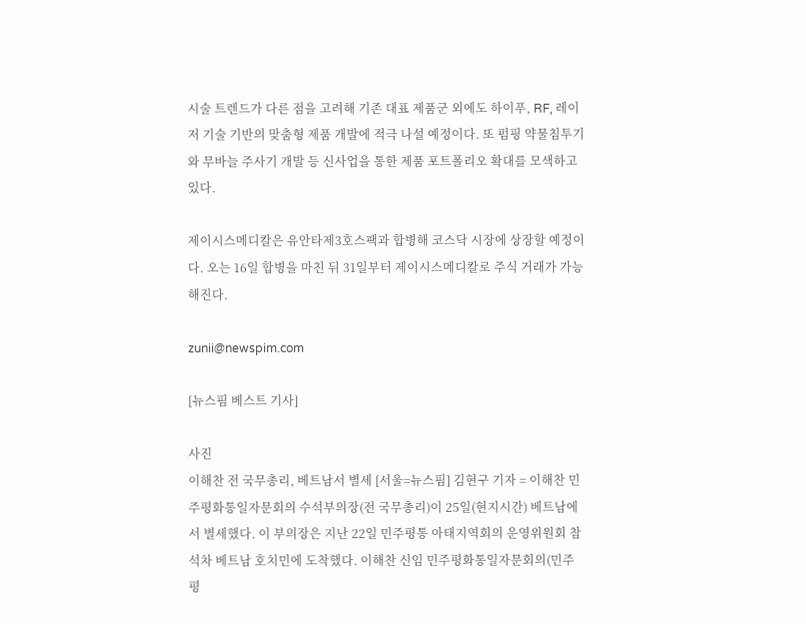시술 트렌드가 다른 점을 고려해 기존 대표 제품군 외에도 하이푸, RF, 레이저 기술 기반의 맞춤형 제품 개발에 적극 나설 예정이다. 또 펌핑 약물침투기와 무바늘 주사기 개발 등 신사업을 통한 제품 포트폴리오 확대를 모색하고 있다.

제이시스메디칼은 유안타제3호스팩과 합병해 코스닥 시장에 상장할 예정이다. 오는 16일 합병을 마친 뒤 31일부터 제이시스메디칼로 주식 거래가 가능해진다.

zunii@newspim.com

[뉴스핌 베스트 기사]

사진
이해찬 전 국무총리, 베트남서 별세 [서울=뉴스핌] 김현구 기자 = 이해찬 민주평화통일자문회의 수석부의장(전 국무총리)이 25일(현지시간) 베트남에서 별세했다. 이 부의장은 지난 22일 민주평통 아태지역회의 운영위원회 참석차 베트남 호치민에 도착했다. 이해찬 신임 민주평화통일자문회의(민주평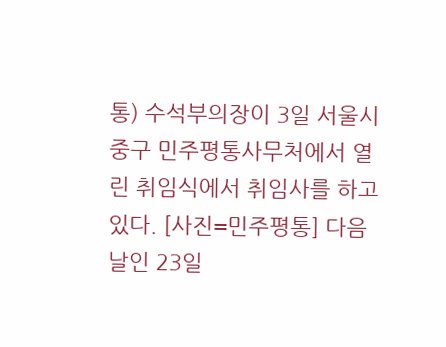통) 수석부의장이 3일 서울시 중구 민주평통사무처에서 열린 취임식에서 취임사를 하고 있다. [사진=민주평통] 다음날인 23일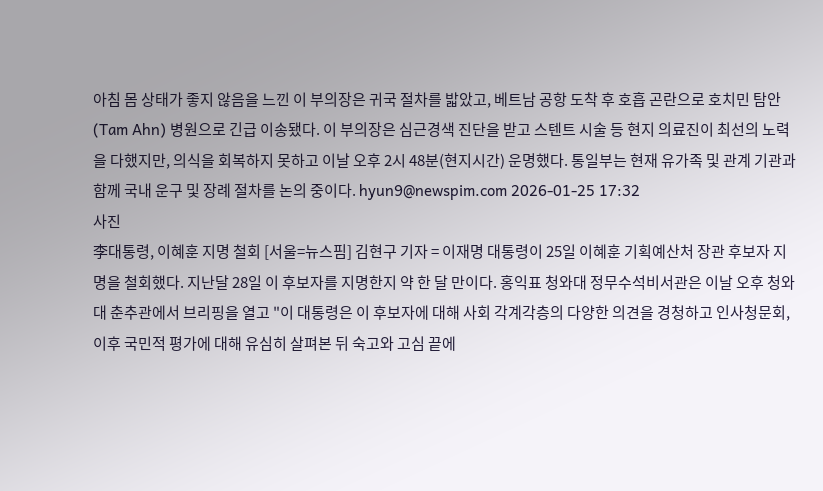아침 몸 상태가 좋지 않음을 느낀 이 부의장은 귀국 절차를 밟았고, 베트남 공항 도착 후 호흡 곤란으로 호치민 탐안(Tam Ahn) 병원으로 긴급 이송됐다. 이 부의장은 심근경색 진단을 받고 스텐트 시술 등 현지 의료진이 최선의 노력을 다했지만, 의식을 회복하지 못하고 이날 오후 2시 48분(현지시간) 운명했다. 통일부는 현재 유가족 및 관계 기관과 함께 국내 운구 및 장례 절차를 논의 중이다. hyun9@newspim.com 2026-01-25 17:32
사진
李대통령, 이혜훈 지명 철회 [서울=뉴스핌] 김현구 기자 = 이재명 대통령이 25일 이혜훈 기획예산처 장관 후보자 지명을 철회했다. 지난달 28일 이 후보자를 지명한지 약 한 달 만이다. 홍익표 청와대 정무수석비서관은 이날 오후 청와대 춘추관에서 브리핑을 열고 "이 대통령은 이 후보자에 대해 사회 각계각층의 다양한 의견을 경청하고 인사청문회, 이후 국민적 평가에 대해 유심히 살펴본 뒤 숙고와 고심 끝에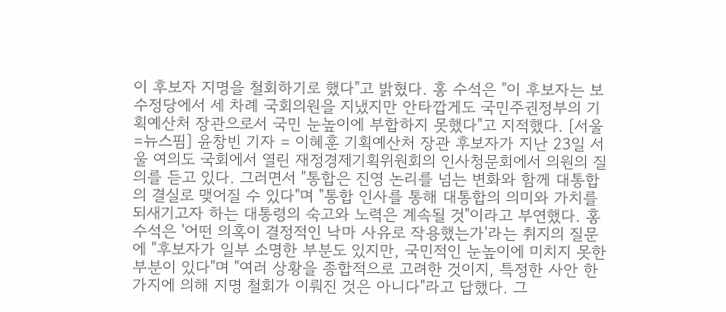이 후보자 지명을 철회하기로 했다"고 밝혔다. 홍 수석은 "이 후보자는 보수정당에서 세 차례 국회의원을 지냈지만 안타깝게도 국민주권정부의 기획예산처 장관으로서 국민 눈높이에 부합하지 못했다"고 지적했다. [서울=뉴스핌] 윤창빈 기자 = 이혜훈 기획예산처 장관 후보자가 지난 23일 서울 여의도 국회에서 열린 재정경제기획위원회의 인사청문회에서 의원의 질의를 듣고 있다. 그러면서 "통합은 진영 논리를 넘는 변화와 함께 대통합의 결실로 맺어질 수 있다"며 "통합 인사를 통해 대통합의 의미와 가치를 되새기고자 하는 대통령의 숙고와 노력은 계속될 것"이라고 부연했다. 홍 수석은 '어떤 의혹이 결정적인 낙마 사유로 작용했는가'라는 취지의 질문에 "후보자가 일부 소명한 부분도 있지만, 국민적인 눈높이에 미치지 못한 부분이 있다"며 "여러 상황을 종합적으로 고려한 것이지, 특정한 사안 한 가지에 의해 지명 철회가 이뤄진 것은 아니다"라고 답했다. 그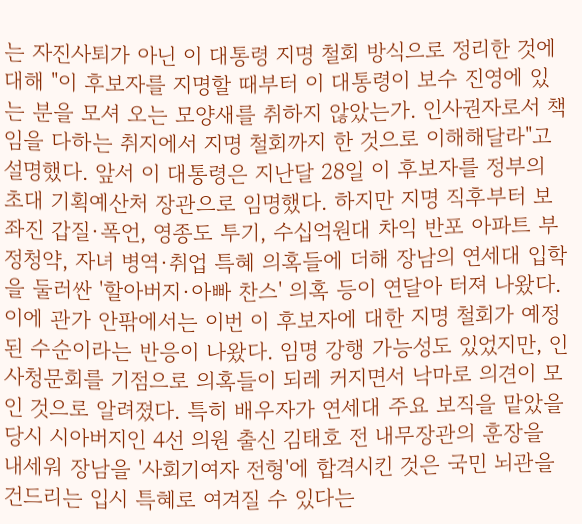는 자진사퇴가 아닌 이 대통령 지명 철회 방식으로 정리한 것에 대해 "이 후보자를 지명할 때부터 이 대통령이 보수 진영에 있는 분을 모셔 오는 모양새를 취하지 않았는가. 인사권자로서 책임을 다하는 취지에서 지명 철회까지 한 것으로 이해해달라"고 설명했다. 앞서 이 대통령은 지난달 28일 이 후보자를 정부의 초대 기획예산처 장관으로 임명했다. 하지만 지명 직후부터 보좌진 갑질·폭언, 영종도 투기, 수십억원대 차익 반포 아파트 부정청약, 자녀 병역·취업 특혜 의혹들에 더해 장남의 연세대 입학을 둘러싼 '할아버지·아빠 찬스' 의혹 등이 연달아 터져 나왔다. 이에 관가 안팎에서는 이번 이 후보자에 대한 지명 철회가 예정된 수순이라는 반응이 나왔다. 임명 강행 가능성도 있었지만, 인사청문회를 기점으로 의혹들이 되레 커지면서 낙마로 의견이 모인 것으로 알려졌다. 특히 배우자가 연세대 주요 보직을 맡았을 당시 시아버지인 4선 의원 출신 김태호 전 내무장관의 훈장을 내세워 장남을 '사회기여자 전형'에 합격시킨 것은 국민 뇌관을 건드리는 입시 특혜로 여겨질 수 있다는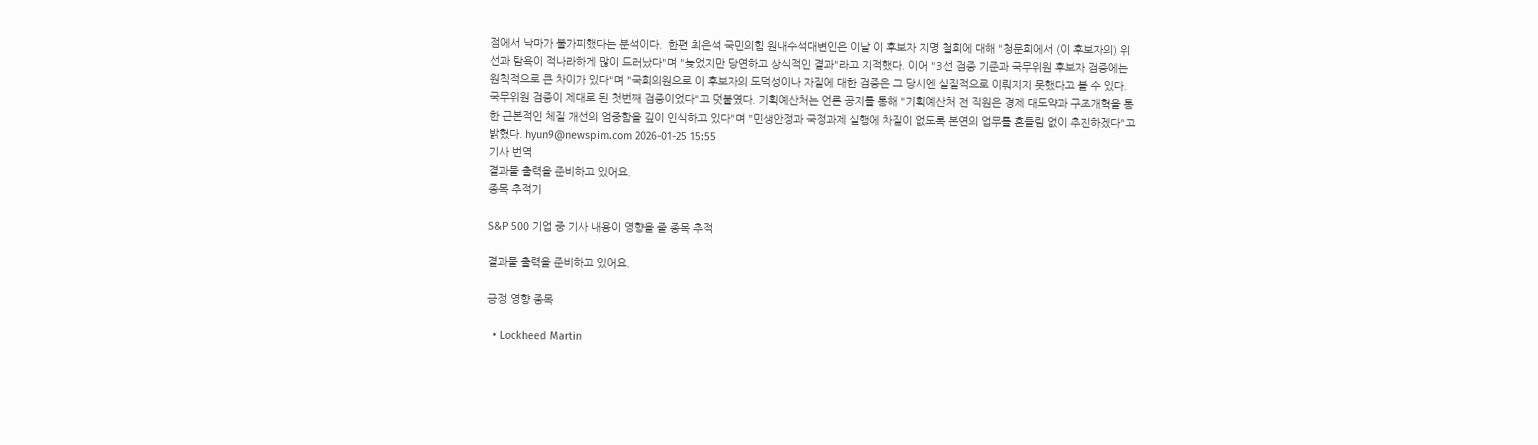점에서 낙마가 불가피했다는 분석이다.  한편 최은석 국민의힘 원내수석대변인은 이날 이 후보자 지명 철회에 대해 "청문회에서 (이 후보자의) 위선과 탐욕이 적나라하게 많이 드러났다"며 "늦었지만 당연하고 상식적인 결과"라고 지적했다. 이어 "3선 검증 기준과 국무위원 후보자 검증에는 원칙적으로 큰 차이가 있다"며 "국회의원으로 이 후보자의 도덕성이나 자질에 대한 검증은 그 당시엔 실질적으로 이뤄지지 못했다고 볼 수 있다. 국무위원 검증이 제대로 된 첫번째 검증이었다"고 덧붙였다. 기획예산처는 언론 공지를 통해 "기획예산처 전 직원은 경제 대도약과 구조개혁을 통한 근본적인 체질 개선의 엄중함을 깊이 인식하고 있다"며 "민생안정과 국정과제 실행에 차질이 없도록 본연의 업무를 흔들림 없이 추진하겠다"고 밝혔다. hyun9@newspim.com 2026-01-25 15:55
기사 번역
결과물 출력을 준비하고 있어요.
종목 추적기

S&P 500 기업 중 기사 내용이 영향을 줄 종목 추적

결과물 출력을 준비하고 있어요.

긍정 영향 종목

  • Lockheed Martin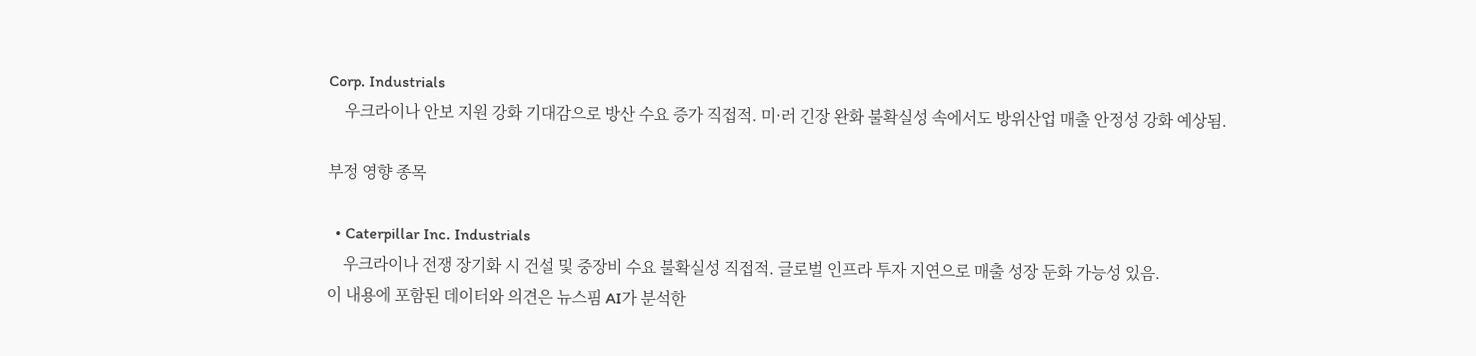Corp. Industrials
    우크라이나 안보 지원 강화 기대감으로 방산 수요 증가 직접적. 미·러 긴장 완화 불확실성 속에서도 방위산업 매출 안정성 강화 예상됨.

부정 영향 종목

  • Caterpillar Inc. Industrials
    우크라이나 전쟁 장기화 시 건설 및 중장비 수요 불확실성 직접적. 글로벌 인프라 투자 지연으로 매출 성장 둔화 가능성 있음.
이 내용에 포함된 데이터와 의견은 뉴스핌 AI가 분석한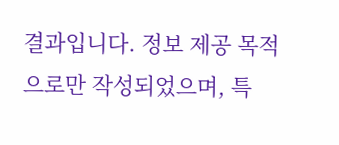결과입니다. 정보 제공 목적으로만 작성되었으며, 특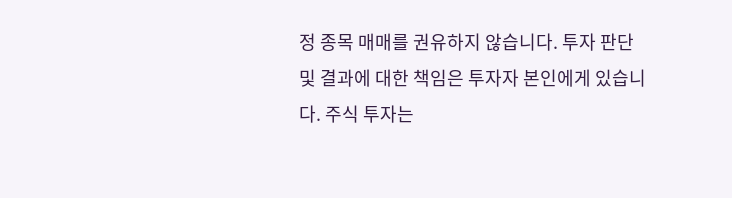정 종목 매매를 권유하지 않습니다. 투자 판단 및 결과에 대한 책임은 투자자 본인에게 있습니다. 주식 투자는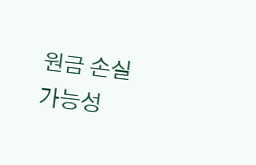원금 손실 가능성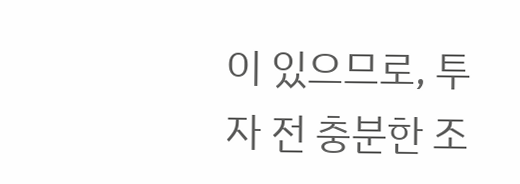이 있으므로, 투자 전 충분한 조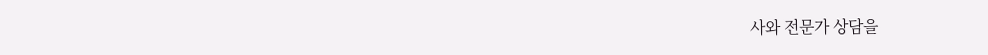사와 전문가 상담을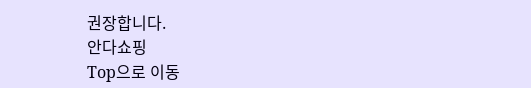권장합니다.
안다쇼핑
Top으로 이동